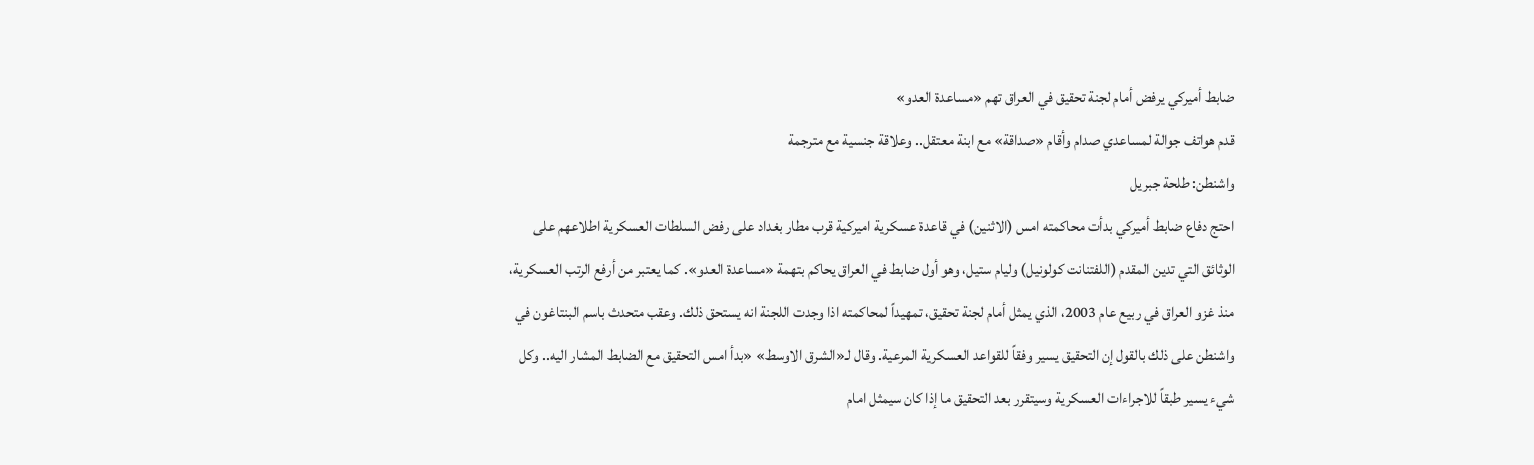ضابط أميركي يرفض أمام لجنة تحقيق في العراق تهم «مساعدة العدو»
قدم هواتف جوالة لمساعدي صدام وأقام «صداقة» مع ابنة معتقل.. وعلاقة جنسية مع مترجمة
واشنطن: طلحة جبريل
احتج دفاع ضابط أميركي بدأت محاكمته امس (الاثنين) في قاعدة عسكرية اميركية قرب مطار بغداد على رفض السلطات العسكرية اطلاعهم على الوثائق التي تدين المقدم (اللفتنانت كولونيل) وليام ستيل، وهو أول ضابط في العراق يحاكم بتهمة «مساعدة العدو». كما يعتبر من أرفع الرتب العسكرية، منذ غزو العراق في ربيع عام 2003، الذي يمثل أمام لجنة تحقيق، تمهيداً لمحاكمته اذا وجدت اللجنة انه يستحق ذلك. وعقب متحدث باسم البنتاغون في واشنطن على ذلك بالقول إن التحقيق يسير وفقاً للقواعد العسكرية المرعية. وقال لـ«الشرق الاوسط» «بدأ امس التحقيق مع الضابط المشار اليه.. وكل شيء يسير طبقاً للاجراءات العسكرية وسيتقرر بعد التحقيق ما إذا كان سيمثل امام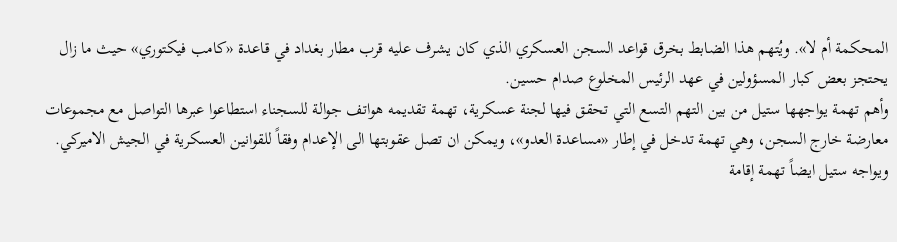المحكمة أم لا». ويُتهم هذا الضابط بخرق قواعد السجن العسكري الذي كان يشرف عليه قرب مطار بغداد في قاعدة «كامب فيكتوري» حيث ما زال يحتجز بعض كبار المسؤولين في عهد الرئيس المخلوع صدام حسين.
وأهم تهمة يواجهها ستيل من بين التهم التسع التي تحقق فيها لجنة عسكرية، تهمة تقديمه هواتف جوالة للسجناء استطاعوا عبرها التواصل مع مجموعات معارضة خارج السجن، وهي تهمة تدخل في إطار «مساعدة العدو»، ويمكن ان تصل عقوبتها الى الإعدام وفقاً للقوانين العسكرية في الجيش الاميركي. ويواجه ستيل ايضاً تهمة إقامة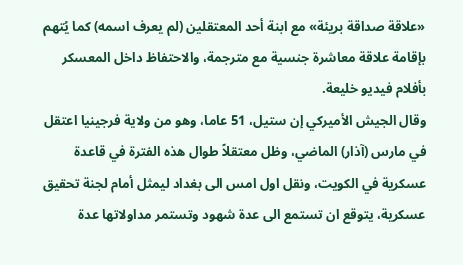«علاقة صداقة بريئة» مع ابنة أحد المعتقلين (لم يعرف اسمه) كما يُتهم بإقامة علاقة معاشرة جنسية مع مترجمة، والاحتفاظ داخل المعسكر بأفلام فيديو خليعة.
وقال الجيش الأميركي إن ستيل، 51 عاما، وهو من ولاية فرجينيا اعتقل في مارس (آذار) الماضي، وظل معتقلاً طوال هذه الفترة في قاعدة عسكرية في الكويت، ونقل اول امس الى بغداد ليمثل أمام لجنة تحقيق عسكرية، يتوقع ان تستمع الى عدة شهود وتستمر مداولاتها عدة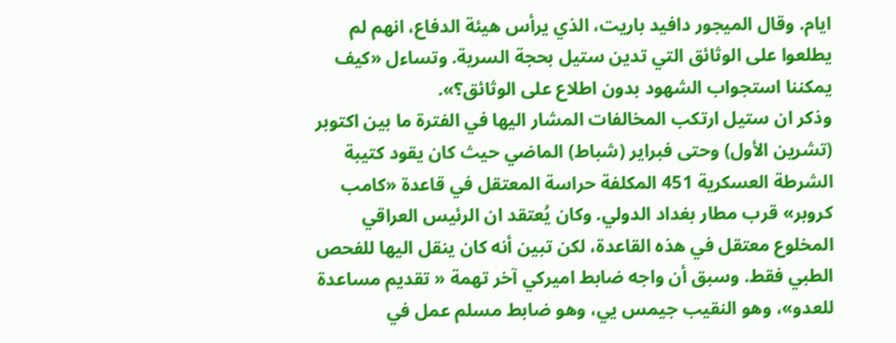ايام. وقال الميجور دافيد باريت، الذي يرأس هيئة الدفاع، انهم لم يطلعوا على الوثائق التي تدين ستيل بحجة السرية. وتساءل «كيف يمكننا استجواب الشهود بدون اطلاع على الوثائق؟».
وذكر ان ستيل ارتكب المخالفات المشار اليها في الفترة ما بين اكتوبر (تشرين الأول) وحتى فبراير (شباط) الماضي حيث كان يقود كتيبة الشرطة العسكرية 451 المكلفة حراسة المعتقل في قاعدة «كامب كروبر» قرب مطار بغداد الدولي. وكان يُعتقد ان الرئيس العراقي المخلوع معتقل في هذه القاعدة، لكن تبين أنه كان ينقل اليها للفحص الطبي فقط. وسبق أن واجه ضابط اميركي آخر تهمة « تقديم مساعدة للعدو»، وهو النقيب جيمس يي، وهو ضابط مسلم عمل في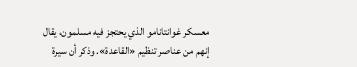معسكر غوانتانامو الذي يحتجز فيه مسلمون، يقال إنهم من عناصر تنظيم «القاعدة». وذكر أن سيرة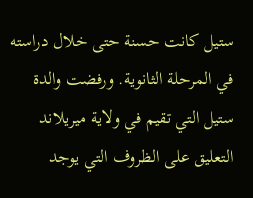ستيل كانت حسنة حتى خلال دراسته في المرحلة الثانوية. ورفضت والدة ستيل التي تقيم في ولاية ميريلاند التعليق على الظروف التي يوجد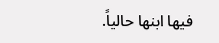فيها ابنها حالياً.